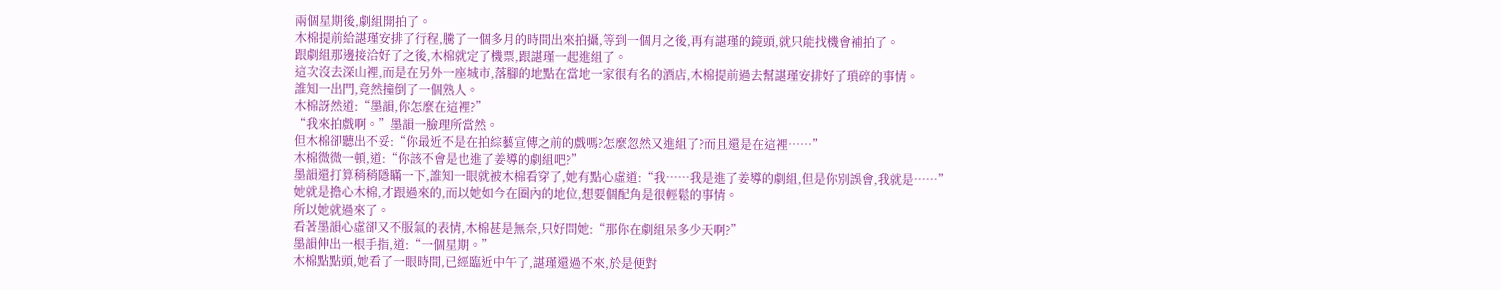兩個星期後,劇組開拍了。
木棉提前給諶瑾安排了行程,騰了一個多月的時間出來拍攝,等到一個月之後,再有諶瑾的鏡頭,就只能找機會補拍了。
跟劇組那邊接洽好了之後,木棉就定了機票,跟諶瑾一起進組了。
這次沒去深山裡,而是在另外一座城市,落腳的地點在當地一家很有名的酒店,木棉提前過去幫諶瑾安排好了瑣碎的事情。
誰知一出門,竟然撞倒了一個熟人。
木棉訝然道:“墨韻,你怎麼在這裡?”
“我來拍戲啊。”墨韻一臉理所當然。
但木棉卻聽出不妥:“你最近不是在拍綜藝宣傳之前的戲嗎?怎麼忽然又進組了?而且還是在這裡……”
木棉微微一頓,道:“你該不會是也進了姜導的劇組吧?”
墨韻還打算稍稍隱瞞一下,誰知一眼就被木棉看穿了,她有點心虛道:“我……我是進了姜導的劇組,但是你別誤會,我就是……”
她就是擔心木棉,才跟過來的,而以她如今在圈內的地位,想要個配角是很輕鬆的事情。
所以她就過來了。
看著墨韻心虛卻又不服氣的表情,木棉甚是無奈,只好問她:“那你在劇組呆多少天啊?”
墨韻伸出一根手指,道:“一個星期。”
木棉點點頭,她看了一眼時間,已經臨近中午了,諶瑾還過不來,於是便對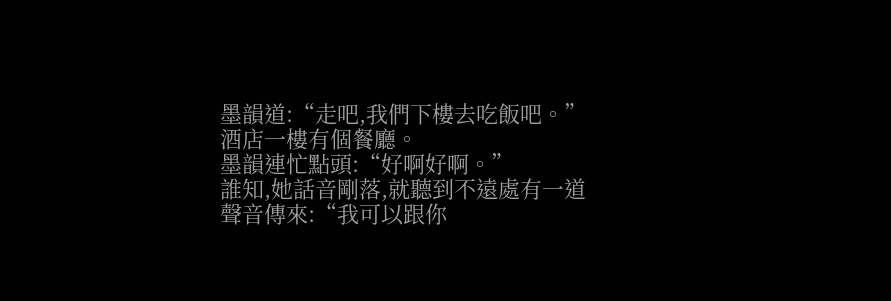墨韻道:“走吧,我們下樓去吃飯吧。”
酒店一樓有個餐廳。
墨韻連忙點頭:“好啊好啊。”
誰知,她話音剛落,就聽到不遠處有一道聲音傳來:“我可以跟你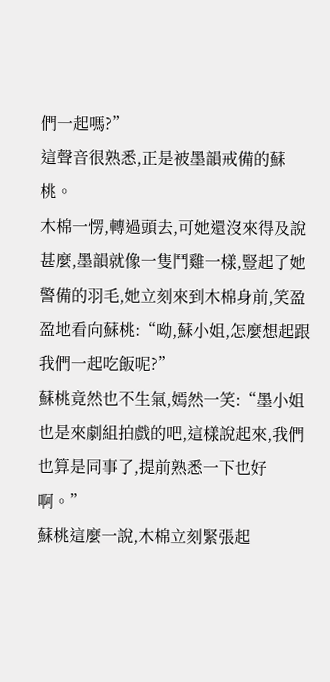們一起嗎?”
這聲音很熟悉,正是被墨韻戒備的蘇桃。
木棉一愣,轉過頭去,可她還沒來得及說甚麼,墨韻就像一隻鬥雞一樣,豎起了她警備的羽毛,她立刻來到木棉身前,笑盈盈地看向蘇桃:“呦,蘇小姐,怎麼想起跟我們一起吃飯呢?”
蘇桃竟然也不生氣,嫣然一笑:“墨小姐也是來劇組拍戲的吧,這樣說起來,我們也算是同事了,提前熟悉一下也好啊。”
蘇桃這麼一說,木棉立刻緊張起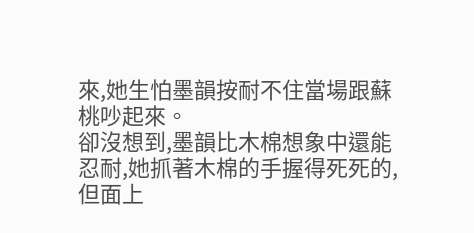來,她生怕墨韻按耐不住當場跟蘇桃吵起來。
卻沒想到,墨韻比木棉想象中還能忍耐,她抓著木棉的手握得死死的,但面上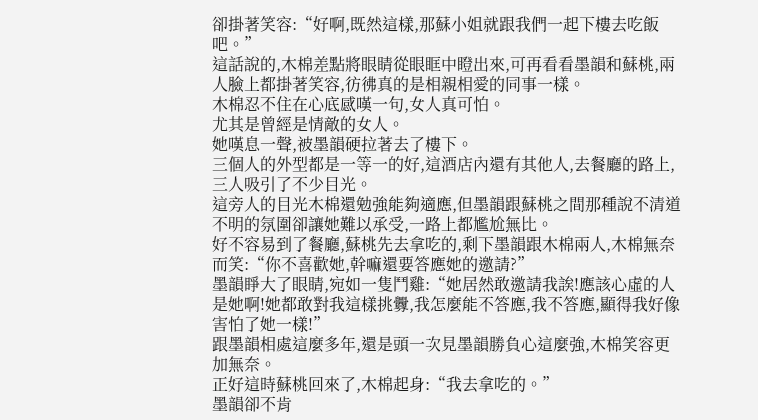卻掛著笑容:“好啊,既然這樣,那蘇小姐就跟我們一起下樓去吃飯吧。”
這話說的,木棉差點將眼睛從眼眶中瞪出來,可再看看墨韻和蘇桃,兩人臉上都掛著笑容,彷彿真的是相親相愛的同事一樣。
木棉忍不住在心底感嘆一句,女人真可怕。
尤其是曾經是情敵的女人。
她嘆息一聲,被墨韻硬拉著去了樓下。
三個人的外型都是一等一的好,這酒店內還有其他人,去餐廳的路上,三人吸引了不少目光。
這旁人的目光木棉還勉強能夠適應,但墨韻跟蘇桃之間那種說不清道不明的氛圍卻讓她難以承受,一路上都尷尬無比。
好不容易到了餐廳,蘇桃先去拿吃的,剩下墨韻跟木棉兩人,木棉無奈而笑:“你不喜歡她,幹嘛還要答應她的邀請?”
墨韻睜大了眼睛,宛如一隻鬥雞:“她居然敢邀請我誒!應該心虛的人是她啊!她都敢對我這樣挑釁,我怎麼能不答應,我不答應,顯得我好像害怕了她一樣!”
跟墨韻相處這麼多年,還是頭一次見墨韻勝負心這麼強,木棉笑容更加無奈。
正好這時蘇桃回來了,木棉起身:“我去拿吃的。”
墨韻卻不肯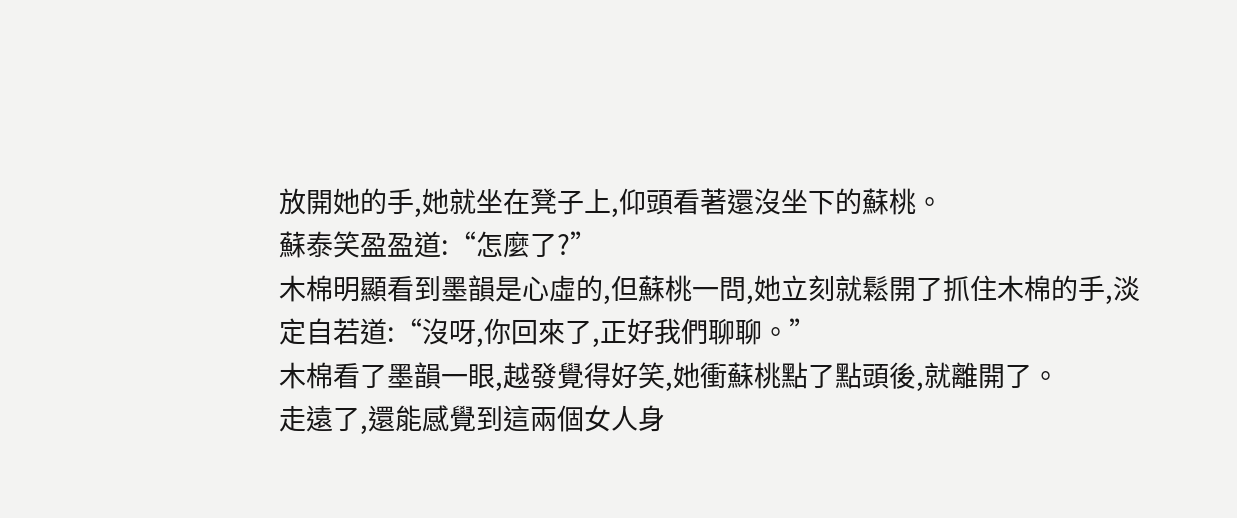放開她的手,她就坐在凳子上,仰頭看著還沒坐下的蘇桃。
蘇泰笑盈盈道:“怎麼了?”
木棉明顯看到墨韻是心虛的,但蘇桃一問,她立刻就鬆開了抓住木棉的手,淡定自若道:“沒呀,你回來了,正好我們聊聊。”
木棉看了墨韻一眼,越發覺得好笑,她衝蘇桃點了點頭後,就離開了。
走遠了,還能感覺到這兩個女人身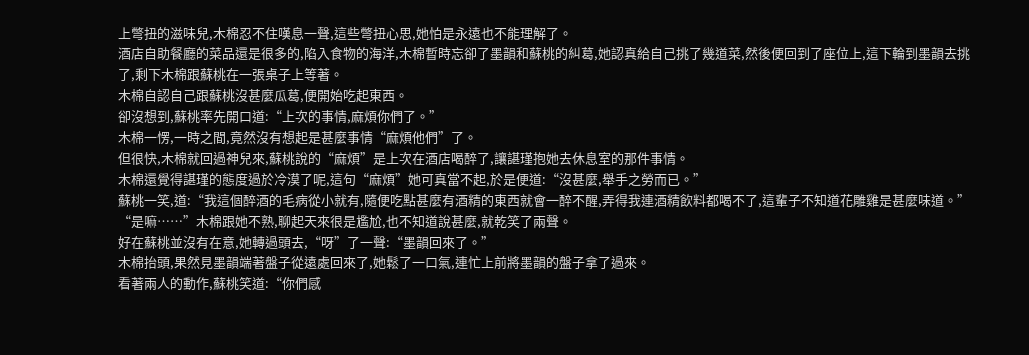上彆扭的滋味兒,木棉忍不住嘆息一聲,這些彆扭心思,她怕是永遠也不能理解了。
酒店自助餐廳的菜品還是很多的,陷入食物的海洋,木棉暫時忘卻了墨韻和蘇桃的糾葛,她認真給自己挑了幾道菜,然後便回到了座位上,這下輪到墨韻去挑了,剩下木棉跟蘇桃在一張桌子上等著。
木棉自認自己跟蘇桃沒甚麼瓜葛,便開始吃起東西。
卻沒想到,蘇桃率先開口道:“上次的事情,麻煩你們了。”
木棉一愣,一時之間,竟然沒有想起是甚麼事情“麻煩他們”了。
但很快,木棉就回過神兒來,蘇桃說的“麻煩”是上次在酒店喝醉了,讓諶瑾抱她去休息室的那件事情。
木棉還覺得諶瑾的態度過於冷漠了呢,這句“麻煩”她可真當不起,於是便道:“沒甚麼,舉手之勞而已。”
蘇桃一笑,道:“我這個醉酒的毛病從小就有,隨便吃點甚麼有酒精的東西就會一醉不醒,弄得我連酒精飲料都喝不了,這輩子不知道花雕雞是甚麼味道。”
“是嘛……”木棉跟她不熟,聊起天來很是尷尬,也不知道說甚麼,就乾笑了兩聲。
好在蘇桃並沒有在意,她轉過頭去,“呀”了一聲:“墨韻回來了。”
木棉抬頭,果然見墨韻端著盤子從遠處回來了,她鬆了一口氣,連忙上前將墨韻的盤子拿了過來。
看著兩人的動作,蘇桃笑道:“你們感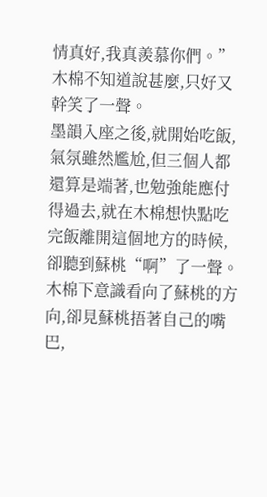情真好,我真羨慕你們。”
木棉不知道說甚麼,只好又幹笑了一聲。
墨韻入座之後,就開始吃飯,氣氛雖然尷尬,但三個人都還算是端著,也勉強能應付得過去,就在木棉想快點吃完飯離開這個地方的時候,卻聽到蘇桃“啊”了一聲。
木棉下意識看向了蘇桃的方向,卻見蘇桃捂著自己的嘴巴,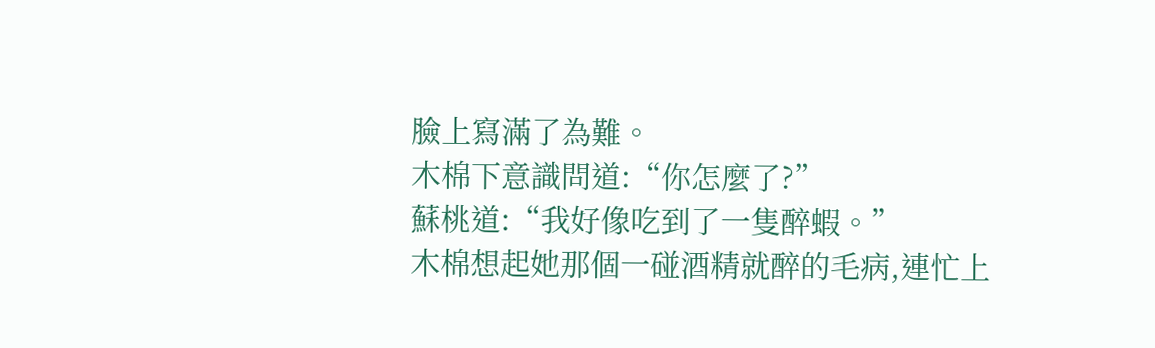臉上寫滿了為難。
木棉下意識問道:“你怎麼了?”
蘇桃道:“我好像吃到了一隻醉蝦。”
木棉想起她那個一碰酒精就醉的毛病,連忙上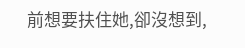前想要扶住她,卻沒想到,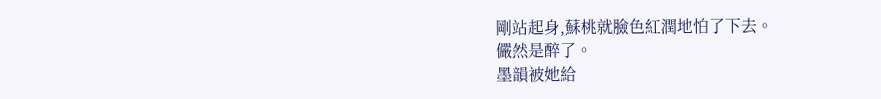剛站起身,蘇桃就臉色紅潤地怕了下去。
儼然是醉了。
墨韻被她給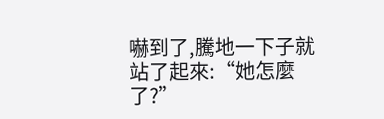嚇到了,騰地一下子就站了起來:“她怎麼了?”